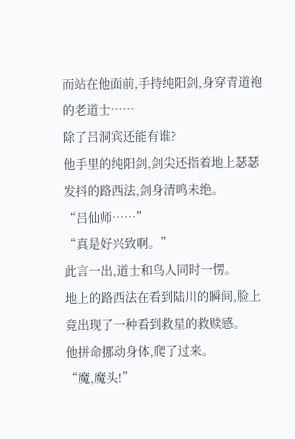而站在他面前,手持纯阳剑,身穿青道袍的老道士……
除了吕洞宾还能有谁?
他手里的纯阳剑,剑尖还指着地上瑟瑟发抖的路西法,剑身清鸣未绝。
“吕仙师……”
“真是好兴致啊。”
此言一出,道士和鸟人同时一愣。
地上的路西法在看到陆川的瞬间,脸上竟出现了一种看到救星的救赎感。
他拼命挪动身体,爬了过来。
“魔,魔头!”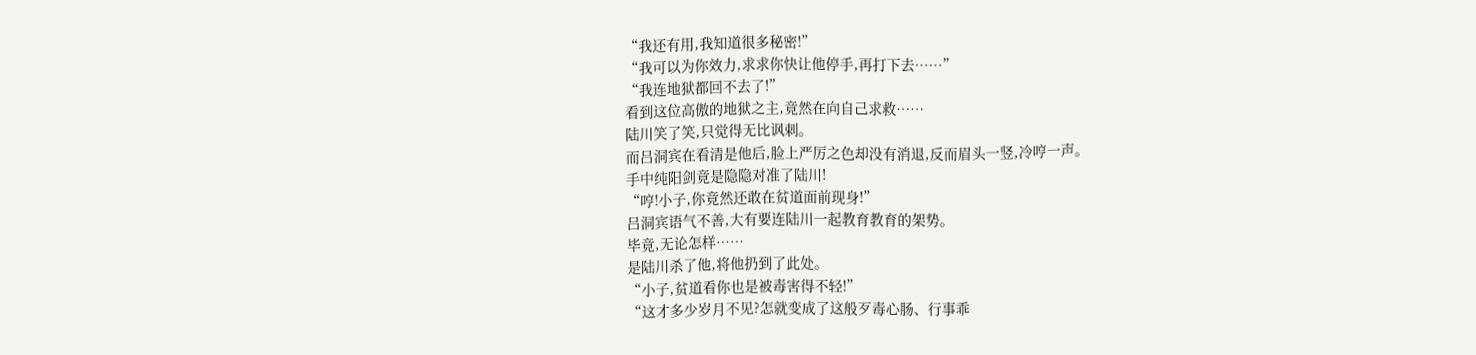“我还有用,我知道很多秘密!”
“我可以为你效力,求求你快让他停手,再打下去……”
“我连地狱都回不去了!”
看到这位高傲的地狱之主,竟然在向自己求救……
陆川笑了笑,只觉得无比讽刺。
而吕洞宾在看清是他后,脸上严厉之色却没有消退,反而眉头一竖,冷哼一声。
手中纯阳剑竟是隐隐对准了陆川!
“哼!小子,你竟然还敢在贫道面前现身!”
吕洞宾语气不善,大有要连陆川一起教育教育的架势。
毕竟,无论怎样……
是陆川杀了他,将他扔到了此处。
“小子,贫道看你也是被毒害得不轻!”
“这才多少岁月不见?怎就变成了这般歹毒心肠、行事乖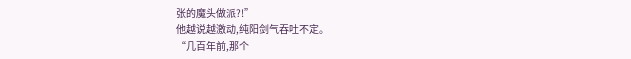张的魔头做派?!”
他越说越激动,纯阳剑气吞吐不定。
“几百年前,那个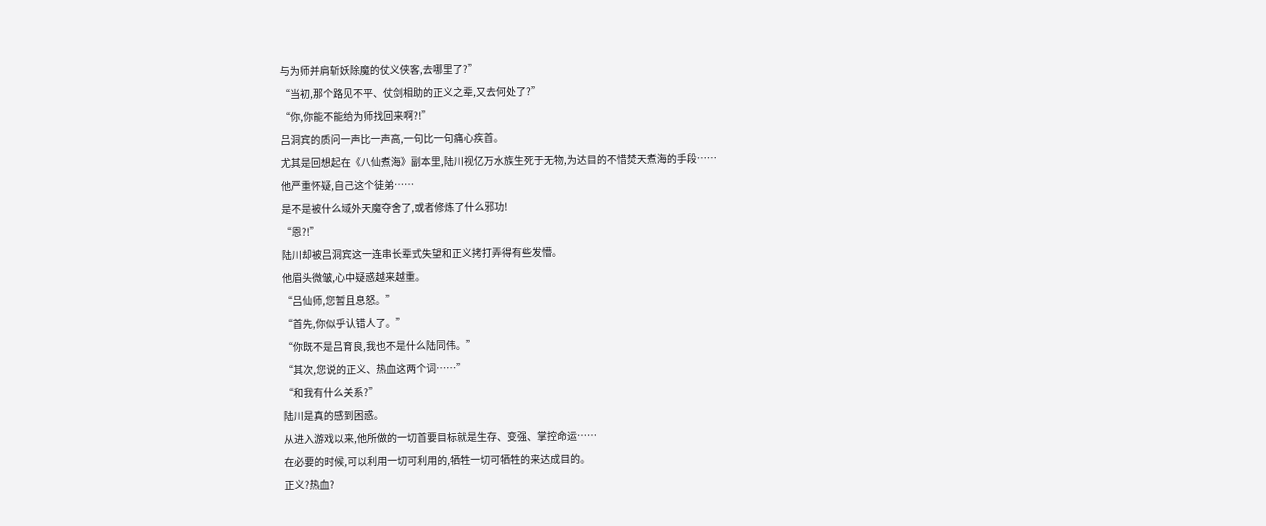与为师并肩斩妖除魔的仗义侠客,去哪里了?”
“当初,那个路见不平、仗剑相助的正义之辈,又去何处了?”
“你,你能不能给为师找回来啊?!”
吕洞宾的质问一声比一声高,一句比一句痛心疾首。
尤其是回想起在《八仙煮海》副本里,陆川视亿万水族生死于无物,为达目的不惜焚天煮海的手段……
他严重怀疑,自己这个徒弟……
是不是被什么域外天魔夺舍了,或者修炼了什么邪功!
“恩?!”
陆川却被吕洞宾这一连串长辈式失望和正义拷打弄得有些发懵。
他眉头微皱,心中疑惑越来越重。
“吕仙师,您暂且息怒。”
“首先,你似乎认错人了。”
“你既不是吕育良,我也不是什么陆同伟。”
“其次,您说的正义、热血这两个词……”
“和我有什么关系?”
陆川是真的感到困惑。
从进入游戏以来,他所做的一切首要目标就是生存、变强、掌控命运……
在必要的时候,可以利用一切可利用的,牺牲一切可牺牲的来达成目的。
正义?热血?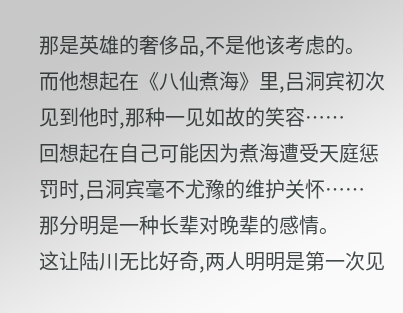那是英雄的奢侈品,不是他该考虑的。
而他想起在《八仙煮海》里,吕洞宾初次见到他时,那种一见如故的笑容……
回想起在自己可能因为煮海遭受天庭惩罚时,吕洞宾毫不尤豫的维护关怀……
那分明是一种长辈对晚辈的感情。
这让陆川无比好奇,两人明明是第一次见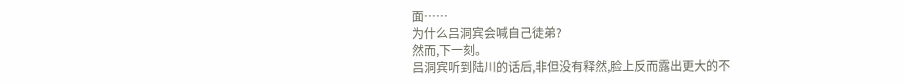面……
为什么吕洞宾会喊自己徒弟?
然而,下一刻。
吕洞宾听到陆川的话后,非但没有释然,脸上反而露出更大的不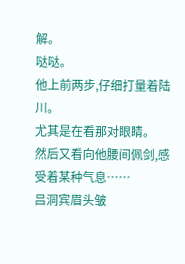解。
哒哒。
他上前两步,仔细打量着陆川。
尤其是在看那对眼睛。
然后又看向他腰间佩剑,感受着某种气息……
吕洞宾眉头皱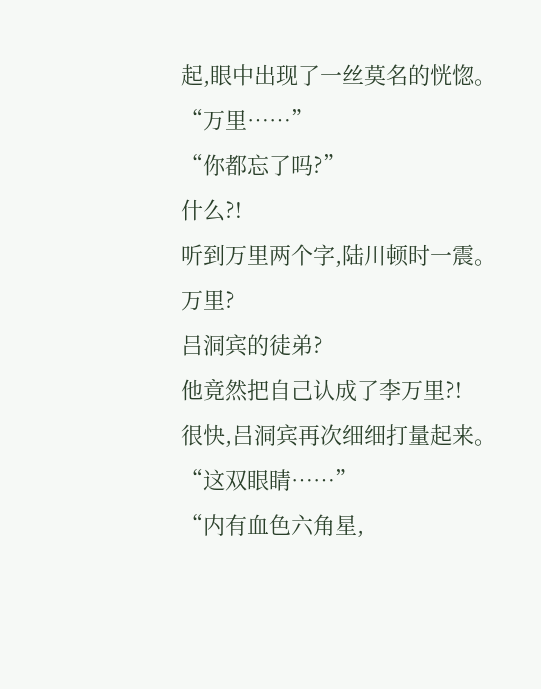起,眼中出现了一丝莫名的恍惚。
“万里……”
“你都忘了吗?”
什么?!
听到万里两个字,陆川顿时一震。
万里?
吕洞宾的徒弟?
他竟然把自己认成了李万里?!
很快,吕洞宾再次细细打量起来。
“这双眼睛……”
“内有血色六角星,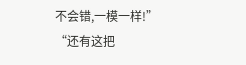不会错,一模一样!”
“还有这把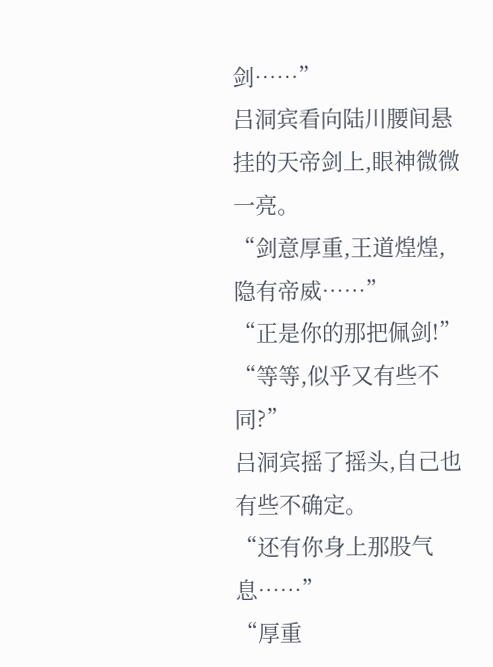剑……”
吕洞宾看向陆川腰间悬挂的天帝剑上,眼神微微一亮。
“剑意厚重,王道煌煌,隐有帝威……”
“正是你的那把佩剑!”
“等等,似乎又有些不同?”
吕洞宾摇了摇头,自己也有些不确定。
“还有你身上那股气息……”
“厚重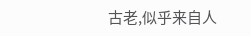古老,似乎来自人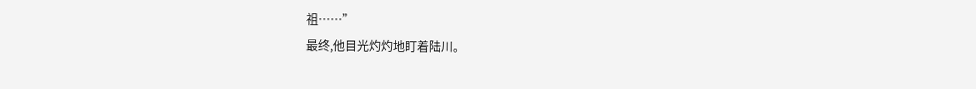祖……”
最终,他目光灼灼地盯着陆川。